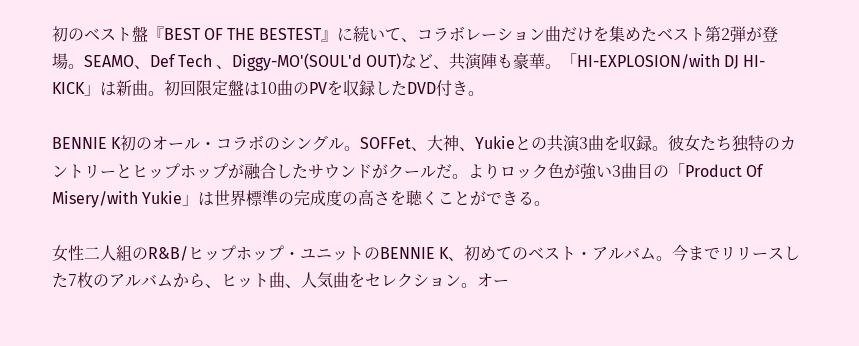初のベスト盤『BEST OF THE BESTEST』に続いて、コラボレーション曲だけを集めたベスト第2弾が登場。SEAMO、Def Tech 、Diggy-MO'(SOUL'd OUT)など、共演陣も豪華。「HI-EXPLOSION/with DJ HI-KICK」は新曲。初回限定盤は10曲のPVを収録したDVD付き。

BENNIE K初のオール・コラボのシングル。SOFFet、大神、Yukieとの共演3曲を収録。彼女たち独特のカントリーとヒップホップが融合したサウンドがクールだ。よりロック色が強い3曲目の「Product Of Misery/with Yukie」は世界標準の完成度の高さを聴くことができる。

女性二人組のR&B/ヒップホップ・ユニットのBENNIE K、初めてのベスト・アルバム。今までリリースした7枚のアルバムから、ヒット曲、人気曲をセレクション。オー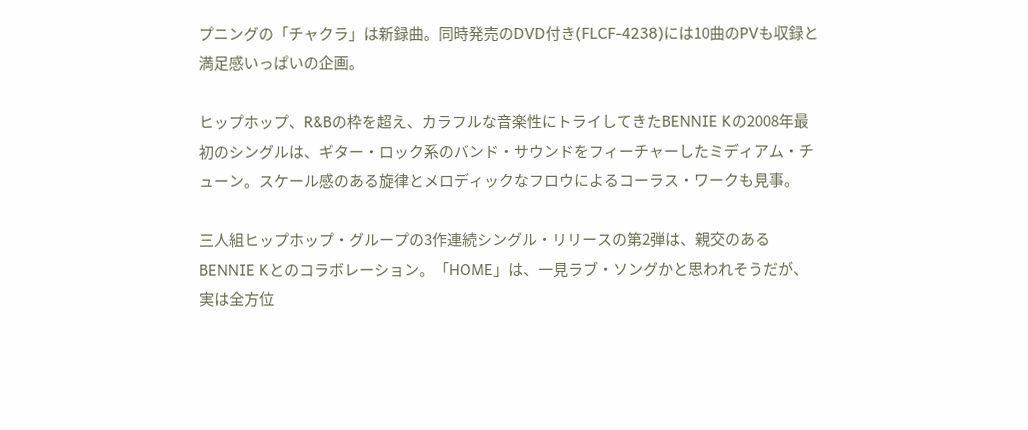プニングの「チャクラ」は新録曲。同時発売のDVD付き(FLCF-4238)には10曲のPVも収録と満足感いっぱいの企画。

ヒップホップ、R&Bの枠を超え、カラフルな音楽性にトライしてきたBENNIE Kの2008年最初のシングルは、ギター・ロック系のバンド・サウンドをフィーチャーしたミディアム・チューン。スケール感のある旋律とメロディックなフロウによるコーラス・ワークも見事。

三人組ヒップホップ・グループの3作連続シングル・リリースの第2弾は、親交のあるBENNIE Kとのコラボレーション。「HOME」は、一見ラブ・ソングかと思われそうだが、実は全方位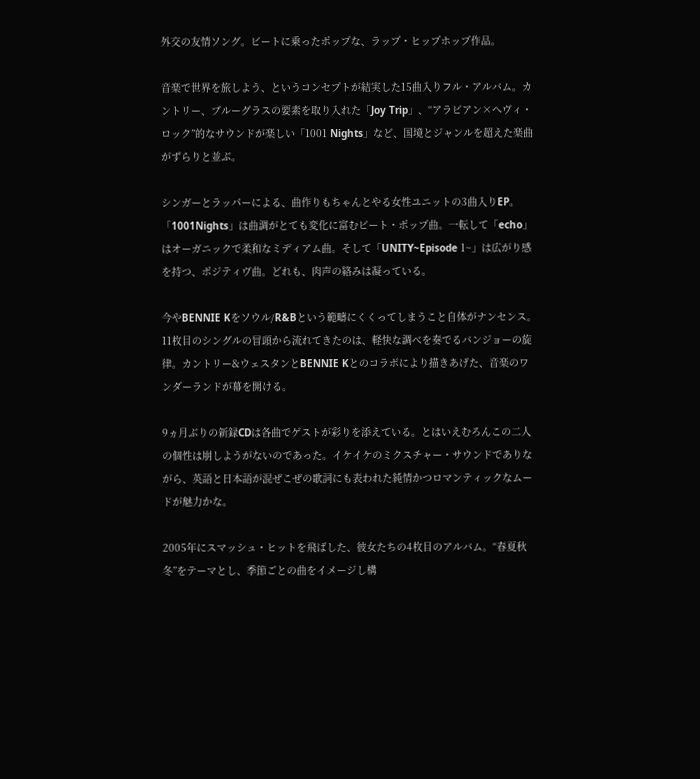外交の友情ソング。ビートに乗ったポップな、ラップ・ヒップホップ作品。

音楽で世界を旅しよう、というコンセプトが結実した15曲入りフル・アルバム。カントリー、ブルーグラスの要素を取り入れた「Joy Trip」、“アラビアン×へヴィ・ロック”的なサウンドが楽しい「1001 Nights」など、国境とジャンルを超えた楽曲がずらりと並ぶ。

シンガーとラッパーによる、曲作りもちゃんとやる女性ユニットの3曲入りEP。「1001Nights」は曲調がとても変化に富むビート・ポップ曲。一転して「echo」はオーガニックで柔和なミディアム曲。そして「UNITY~Episode 1~」は広がり感を持つ、ポジティヴ曲。どれも、肉声の絡みは凝っている。

今やBENNIE Kをソウル/R&Bという範疇にくくってしまうこと自体がナンセンス。11枚目のシングルの冒頭から流れてきたのは、軽快な調べを奏でるバンジョーの旋律。カントリー&ウェスタンとBENNIE Kとのコラボにより描きあげた、音楽のワンダーランドが幕を開ける。

9ヵ月ぶりの新録CDは各曲でゲストが彩りを添えている。とはいえむろんこの二人の個性は崩しようがないのであった。イケイケのミクスチャー・サウンドでありながら、英語と日本語が混ぜこぜの歌詞にも表われた純情かつロマンティックなムードが魅力かな。

2005年にスマッシュ・ヒットを飛ばした、彼女たちの4枚目のアルバム。“春夏秋冬”をテーマとし、季節ごとの曲をイメージし構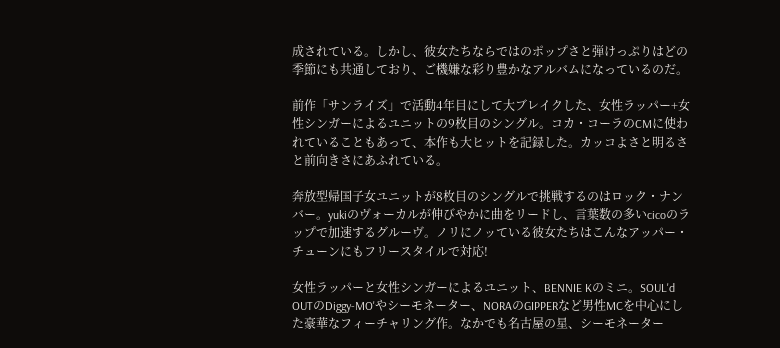成されている。しかし、彼女たちならではのポップさと弾けっぷりはどの季節にも共通しており、ご機嫌な彩り豊かなアルバムになっているのだ。

前作「サンライズ」で活動4年目にして大ブレイクした、女性ラッパー+女性シンガーによるユニットの9枚目のシングル。コカ・コーラのCMに使われていることもあって、本作も大ヒットを記録した。カッコよさと明るさと前向きさにあふれている。

奔放型帰国子女ユニットが8枚目のシングルで挑戦するのはロック・ナンバー。yukiのヴォーカルが伸びやかに曲をリードし、言葉数の多いcicoのラップで加速するグルーヴ。ノリにノッている彼女たちはこんなアッパー・チューンにもフリースタイルで対応!

女性ラッパーと女性シンガーによるユニット、BENNIE Kのミニ。SOUL'd OUTのDiggy-MO'やシーモネーター、NORAのGIPPERなど男性MCを中心にした豪華なフィーチャリング作。なかでも名古屋の星、シーモネーター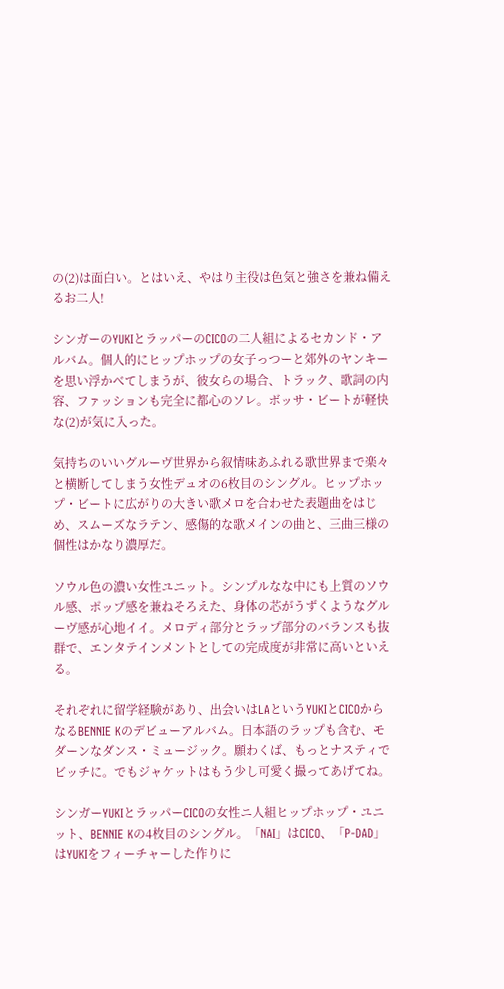の(2)は面白い。とはいえ、やはり主役は色気と強さを兼ね備えるお二人!

シンガーのYUKIとラッパーのCICOの二人組によるセカンド・アルバム。個人的にヒップホップの女子っつーと郊外のヤンキーを思い浮かべてしまうが、彼女らの場合、トラック、歌詞の内容、ファッションも完全に都心のソレ。ボッサ・ビートが軽快な(2)が気に入った。

気持ちのいいグルーヴ世界から叙情味あふれる歌世界まで楽々と横断してしまう女性デュオの6枚目のシングル。ヒップホップ・ビートに広がりの大きい歌メロを合わせた表題曲をはじめ、スムーズなラテン、感傷的な歌メインの曲と、三曲三様の個性はかなり濃厚だ。

ソウル色の濃い女性ユニット。シンプルなな中にも上質のソウル感、ポップ感を兼ねそろえた、身体の芯がうずくようなグルーヴ感が心地イイ。メロディ部分とラップ部分のバランスも抜群で、エンタテインメントとしての完成度が非常に高いといえる。

それぞれに留学経験があり、出会いはLAというYUKIとCICOからなるBENNIE Kのデビューアルバム。日本語のラップも含む、モダーンなダンス・ミュージック。願わくば、もっとナスティでビッチに。でもジャケットはもう少し可愛く撮ってあげてね。

シンガーYUKIとラッパーCICOの女性ニ人組ヒップホップ・ユニット、BENNIE Kの4枚目のシングル。「NAI」はCICO、「P-DAD」はYUKIをフィーチャーした作りに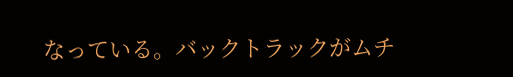なっている。バックトラックがムチ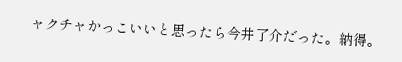ャクチャかっこいいと思ったら今井了介だった。納得。